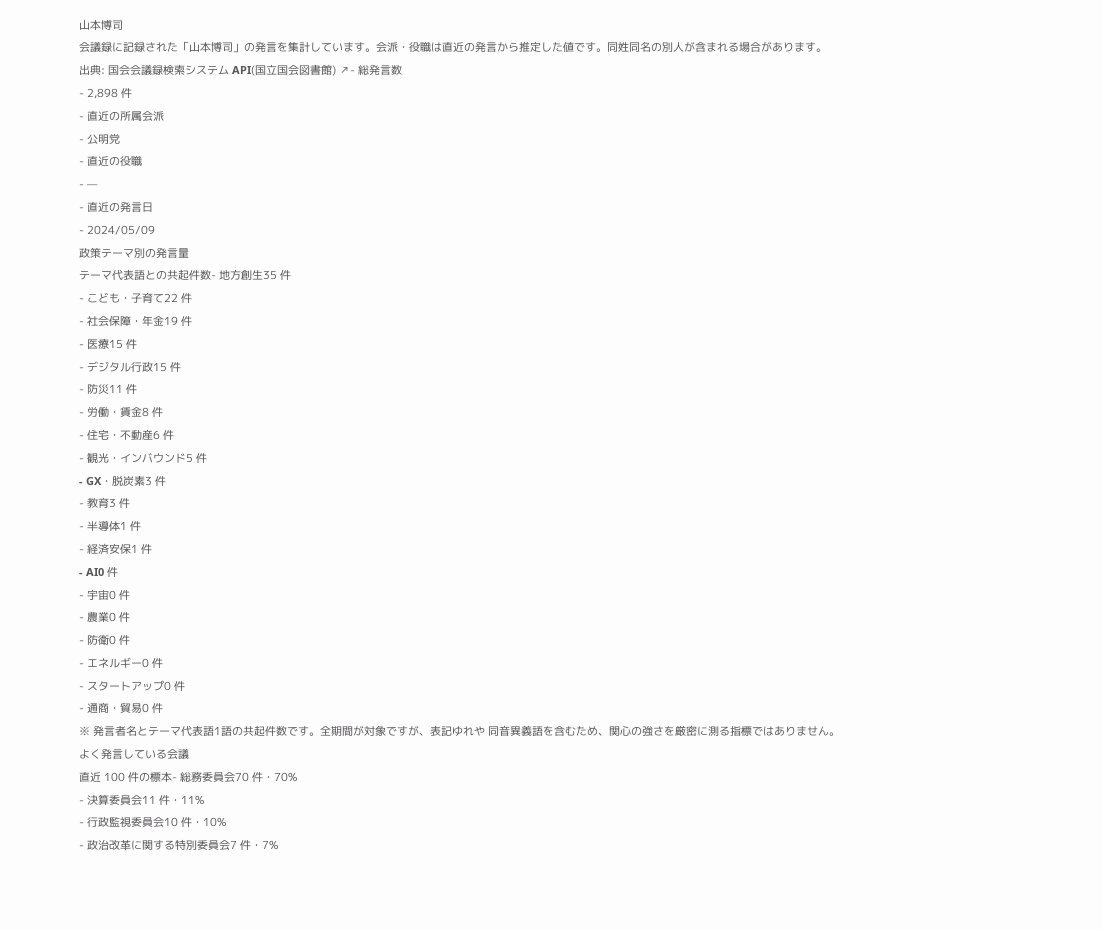山本博司
会議録に記録された「山本博司」の発言を集計しています。会派・役職は直近の発言から推定した値です。同姓同名の別人が含まれる場合があります。
出典: 国会会議録検索システム API(国立国会図書館) ↗- 総発言数
- 2,898 件
- 直近の所属会派
- 公明党
- 直近の役職
- —
- 直近の発言日
- 2024/05/09
政策テーマ別の発言量
テーマ代表語との共起件数- 地方創生35 件
- こども・子育て22 件
- 社会保障・年金19 件
- 医療15 件
- デジタル行政15 件
- 防災11 件
- 労働・賃金8 件
- 住宅・不動産6 件
- 観光・インバウンド5 件
- GX・脱炭素3 件
- 教育3 件
- 半導体1 件
- 経済安保1 件
- AI0 件
- 宇宙0 件
- 農業0 件
- 防衛0 件
- エネルギー0 件
- スタートアップ0 件
- 通商・貿易0 件
※ 発言者名とテーマ代表語1語の共起件数です。全期間が対象ですが、表記ゆれや 同音異義語を含むため、関心の強さを厳密に測る指標ではありません。
よく発言している会議
直近 100 件の標本- 総務委員会70 件・70%
- 決算委員会11 件・11%
- 行政監視委員会10 件・10%
- 政治改革に関する特別委員会7 件・7%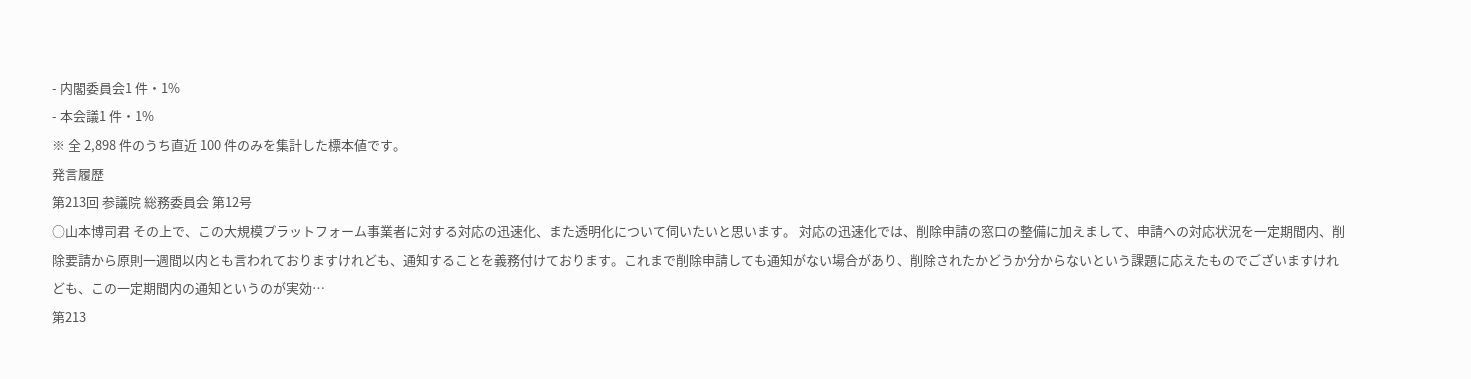- 内閣委員会1 件・1%
- 本会議1 件・1%
※ 全 2,898 件のうち直近 100 件のみを集計した標本値です。
発言履歴
第213回 参議院 総務委員会 第12号
○山本博司君 その上で、この大規模プラットフォーム事業者に対する対応の迅速化、また透明化について伺いたいと思います。 対応の迅速化では、削除申請の窓口の整備に加えまして、申請への対応状況を一定期間内、削除要請から原則一週間以内とも言われておりますけれども、通知することを義務付けております。これまで削除申請しても通知がない場合があり、削除されたかどうか分からないという課題に応えたものでございますけれども、この一定期間内の通知というのが実効…
第213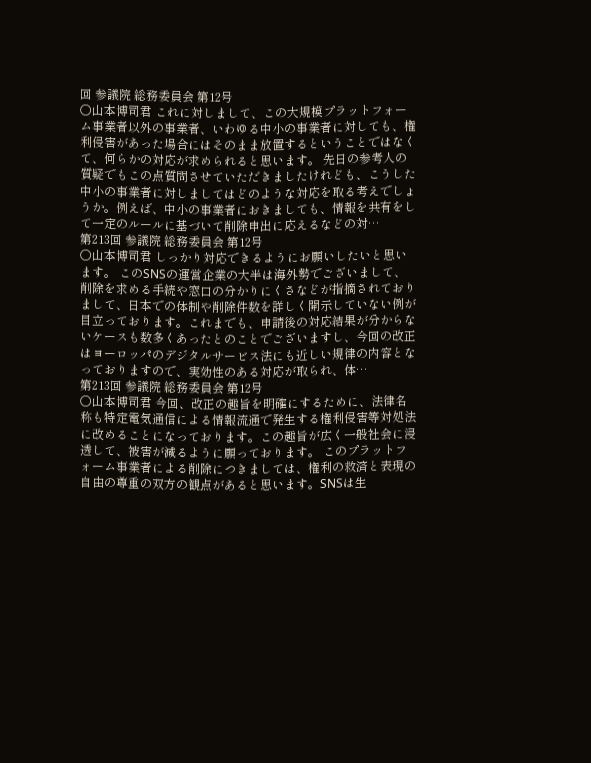回 参議院 総務委員会 第12号
○山本博司君 これに対しまして、この大規模プラットフォーム事業者以外の事業者、いわゆる中小の事業者に対しても、権利侵害があった場合にはそのまま放置するということではなくて、何らかの対応が求められると思います。 先日の参考人の質疑でもこの点質問させていただきましたけれども、こうした中小の事業者に対しましてはどのような対応を取る考えでしょうか。例えば、中小の事業者におきましても、情報を共有をして一定のルールに基づいて削除申出に応えるなどの対…
第213回 参議院 総務委員会 第12号
○山本博司君 しっかり対応できるようにお願いしたいと思います。 このSNSの運営企業の大半は海外勢でございまして、削除を求める手続や窓口の分かりにくさなどが指摘されておりまして、日本での体制や削除件数を詳しく開示していない例が目立っております。これまでも、申請後の対応結果が分からないケースも数多くあったとのことでございますし、今回の改正はヨーロッパのデジタルサービス法にも近しい規律の内容となっておりますので、実効性のある対応が取られ、体…
第213回 参議院 総務委員会 第12号
○山本博司君 今回、改正の趣旨を明確にするために、法律名称も特定電気通信による情報流通で発生する権利侵害等対処法に改めることになっております。この趣旨が広く一般社会に浸透して、被害が減るように願っております。 このプラットフォーム事業者による削除につきましては、権利の救済と表現の自由の尊重の双方の観点があると思います。SNSは生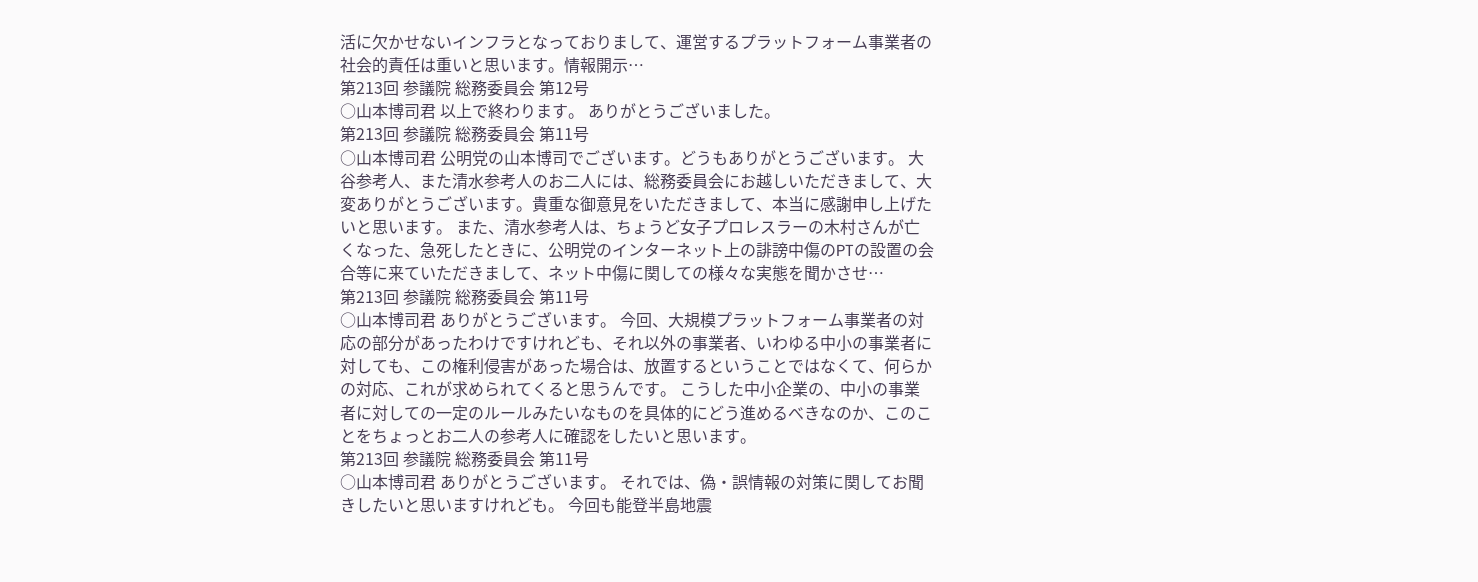活に欠かせないインフラとなっておりまして、運営するプラットフォーム事業者の社会的責任は重いと思います。情報開示…
第213回 参議院 総務委員会 第12号
○山本博司君 以上で終わります。 ありがとうございました。
第213回 参議院 総務委員会 第11号
○山本博司君 公明党の山本博司でございます。どうもありがとうございます。 大谷参考人、また清水参考人のお二人には、総務委員会にお越しいただきまして、大変ありがとうございます。貴重な御意見をいただきまして、本当に感謝申し上げたいと思います。 また、清水参考人は、ちょうど女子プロレスラーの木村さんが亡くなった、急死したときに、公明党のインターネット上の誹謗中傷のPTの設置の会合等に来ていただきまして、ネット中傷に関しての様々な実態を聞かさせ…
第213回 参議院 総務委員会 第11号
○山本博司君 ありがとうございます。 今回、大規模プラットフォーム事業者の対応の部分があったわけですけれども、それ以外の事業者、いわゆる中小の事業者に対しても、この権利侵害があった場合は、放置するということではなくて、何らかの対応、これが求められてくると思うんです。 こうした中小企業の、中小の事業者に対しての一定のルールみたいなものを具体的にどう進めるべきなのか、このことをちょっとお二人の参考人に確認をしたいと思います。
第213回 参議院 総務委員会 第11号
○山本博司君 ありがとうございます。 それでは、偽・誤情報の対策に関してお聞きしたいと思いますけれども。 今回も能登半島地震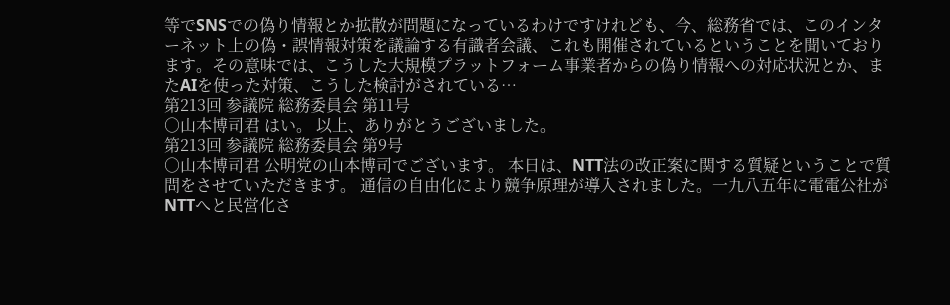等でSNSでの偽り情報とか拡散が問題になっているわけですけれども、今、総務省では、このインターネット上の偽・誤情報対策を議論する有識者会議、これも開催されているということを聞いております。その意味では、こうした大規模プラットフォーム事業者からの偽り情報への対応状況とか、またAIを使った対策、こうした検討がされている…
第213回 参議院 総務委員会 第11号
○山本博司君 はい。 以上、ありがとうございました。
第213回 参議院 総務委員会 第9号
○山本博司君 公明党の山本博司でございます。 本日は、NTT法の改正案に関する質疑ということで質問をさせていただきます。 通信の自由化により競争原理が導入されました。一九八五年に電電公社がNTTへと民営化さ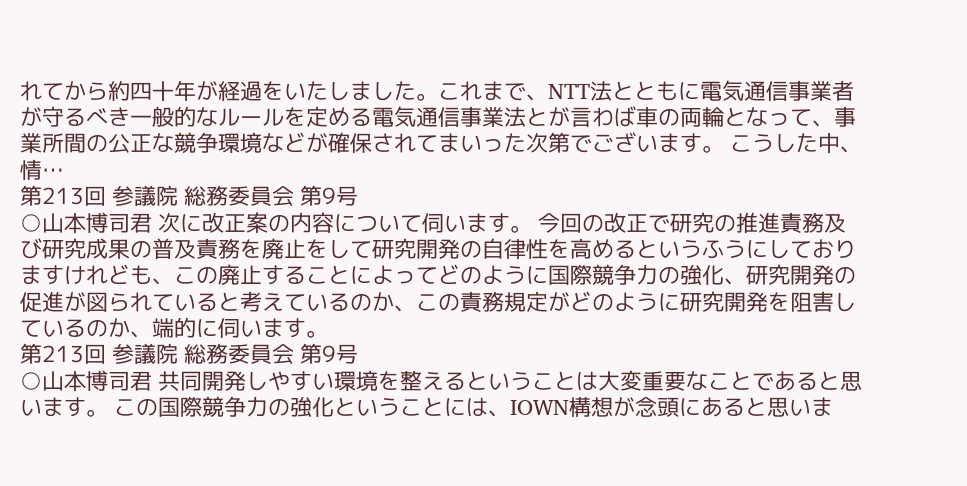れてから約四十年が経過をいたしました。これまで、NTT法とともに電気通信事業者が守るべき一般的なルールを定める電気通信事業法とが言わば車の両輪となって、事業所間の公正な競争環境などが確保されてまいった次第でございます。 こうした中、情…
第213回 参議院 総務委員会 第9号
○山本博司君 次に改正案の内容について伺います。 今回の改正で研究の推進責務及び研究成果の普及責務を廃止をして研究開発の自律性を高めるというふうにしておりますけれども、この廃止することによってどのように国際競争力の強化、研究開発の促進が図られていると考えているのか、この責務規定がどのように研究開発を阻害しているのか、端的に伺います。
第213回 参議院 総務委員会 第9号
○山本博司君 共同開発しやすい環境を整えるということは大変重要なことであると思います。 この国際競争力の強化ということには、IOWN構想が念頭にあると思いま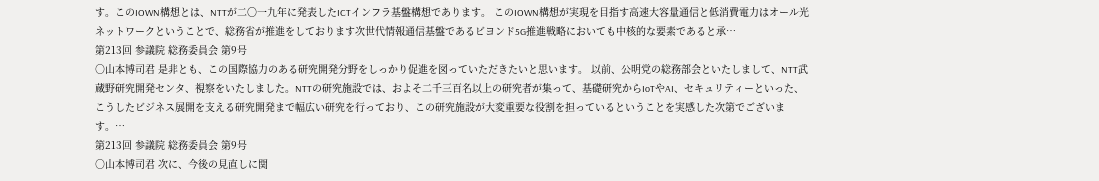す。このIOWN構想とは、NTTが二〇一九年に発表したICTインフラ基盤構想であります。 このIOWN構想が実現を目指す高速大容量通信と低消費電力はオール光ネットワークということで、総務省が推進をしております次世代情報通信基盤であるビヨンド5G推進戦略においても中核的な要素であると承…
第213回 参議院 総務委員会 第9号
○山本博司君 是非とも、この国際協力のある研究開発分野をしっかり促進を図っていただきたいと思います。 以前、公明党の総務部会といたしまして、NTT武蔵野研究開発センタ、視察をいたしました。NTTの研究施設では、およそ二千三百名以上の研究者が集って、基礎研究からIoTやAI、セキュリティーといった、こうしたビジネス展開を支える研究開発まで幅広い研究を行っており、この研究施設が大変重要な役割を担っているということを実感した次第でございます。…
第213回 参議院 総務委員会 第9号
○山本博司君 次に、今後の見直しに関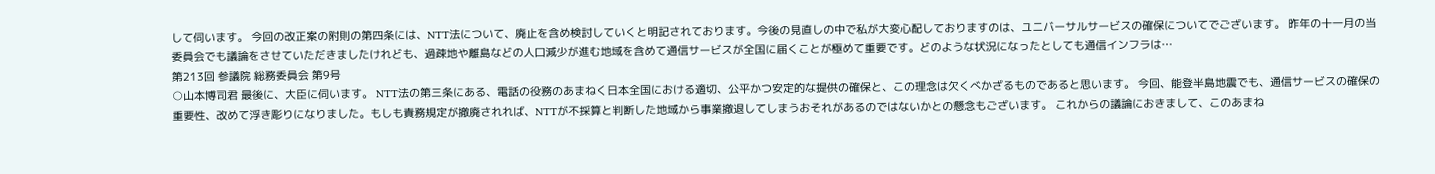して伺います。 今回の改正案の附則の第四条には、NTT法について、廃止を含め検討していくと明記されております。今後の見直しの中で私が大変心配しておりますのは、ユニバーサルサービスの確保についてでございます。 昨年の十一月の当委員会でも議論をさせていただきましたけれども、過疎地や離島などの人口減少が進む地域を含めて通信サービスが全国に届くことが極めて重要です。どのような状況になったとしても通信インフラは…
第213回 参議院 総務委員会 第9号
○山本博司君 最後に、大臣に伺います。 NTT法の第三条にある、電話の役務のあまねく日本全国における適切、公平かつ安定的な提供の確保と、この理念は欠くべかざるものであると思います。 今回、能登半島地震でも、通信サービスの確保の重要性、改めて浮き彫りになりました。もしも責務規定が撤廃されれば、NTTが不採算と判断した地域から事業撤退してしまうおそれがあるのではないかとの懸念もございます。 これからの議論におきまして、このあまね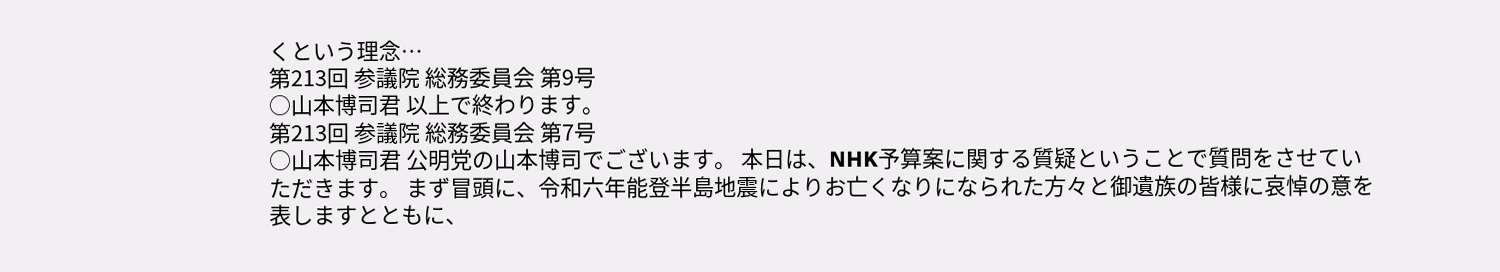くという理念…
第213回 参議院 総務委員会 第9号
○山本博司君 以上で終わります。
第213回 参議院 総務委員会 第7号
○山本博司君 公明党の山本博司でございます。 本日は、NHK予算案に関する質疑ということで質問をさせていただきます。 まず冒頭に、令和六年能登半島地震によりお亡くなりになられた方々と御遺族の皆様に哀悼の意を表しますとともに、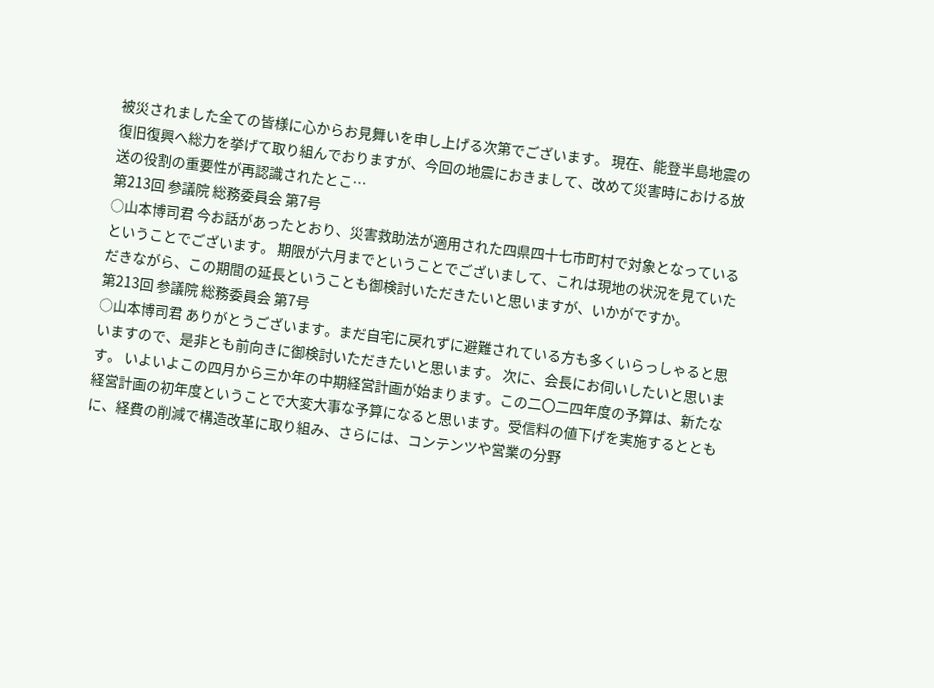被災されました全ての皆様に心からお見舞いを申し上げる次第でございます。 現在、能登半島地震の復旧復興へ総力を挙げて取り組んでおりますが、今回の地震におきまして、改めて災害時における放送の役割の重要性が再認識されたとこ…
第213回 参議院 総務委員会 第7号
○山本博司君 今お話があったとおり、災害救助法が適用された四県四十七市町村で対象となっているということでございます。 期限が六月までということでございまして、これは現地の状況を見ていただきながら、この期間の延長ということも御検討いただきたいと思いますが、いかがですか。
第213回 参議院 総務委員会 第7号
○山本博司君 ありがとうございます。まだ自宅に戻れずに避難されている方も多くいらっしゃると思いますので、是非とも前向きに御検討いただきたいと思います。 次に、会長にお伺いしたいと思います。 いよいよこの四月から三か年の中期経営計画が始まります。この二〇二四年度の予算は、新たな経営計画の初年度ということで大変大事な予算になると思います。受信料の値下げを実施するとともに、経費の削減で構造改革に取り組み、さらには、コンテンツや営業の分野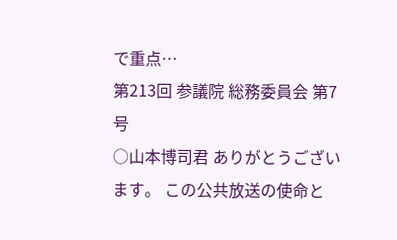で重点…
第213回 参議院 総務委員会 第7号
○山本博司君 ありがとうございます。 この公共放送の使命と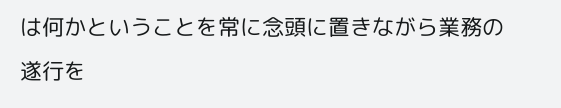は何かということを常に念頭に置きながら業務の遂行を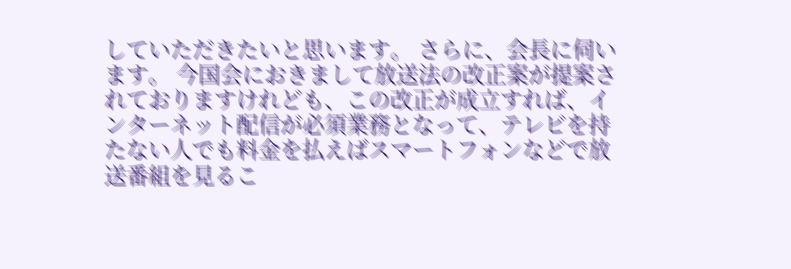していただきたいと思います。 さらに、会長に伺います。 今国会におきまして放送法の改正案が提案されておりますけれども、この改正が成立すれば、インターネット配信が必須業務となって、テレビを持たない人でも料金を払えばスマートフォンなどで放送番組を見るこ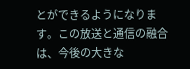とができるようになります。この放送と通信の融合は、今後の大きな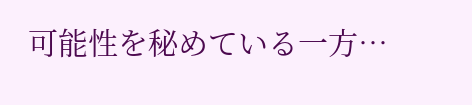可能性を秘めている一方…